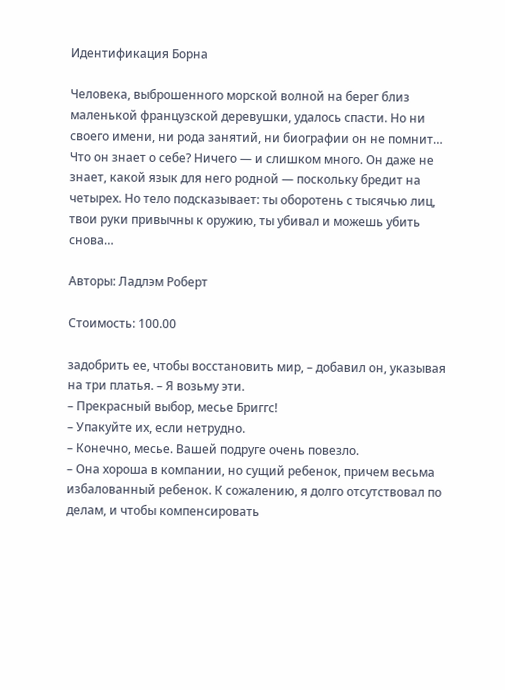Идентификация Борна

Человека, выброшенного морской волной на берег близ маленькой французской деревушки, удалось спасти. Но ни своего имени, ни рода занятий, ни биографии он не помнит… Что он знает о себе? Ничего — и слишком много. Он даже не знает, какой язык для него родной — поскольку бредит на четырех. Но тело подсказывает: ты оборотень с тысячью лиц, твои руки привычны к оружию, ты убивал и можешь убить снова…

Авторы: Ладлэм Роберт

Стоимость: 100.00

задобрить ее, чтобы восстановить мир, – добавил он, указывая на три платья. – Я возьму эти.
– Прекрасный выбор, месье Бриггс!
– Упакуйте их, если нетрудно.
– Конечно, месье. Вашей подруге очень повезло.
– Она хороша в компании, но сущий ребенок, причем весьма избалованный ребенок. К сожалению, я долго отсутствовал по делам, и чтобы компенсировать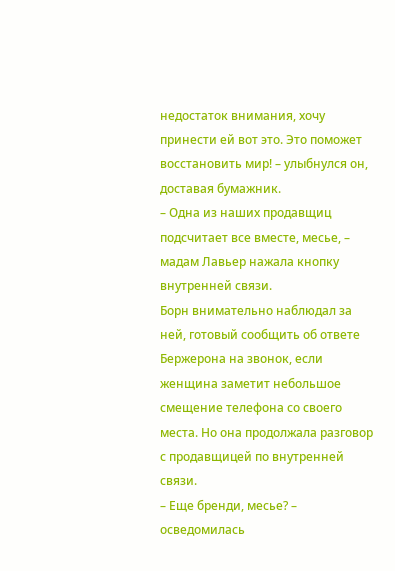недостаток внимания, хочу принести ей вот это. Это поможет восстановить мир! – улыбнулся он, доставая бумажник.
– Одна из наших продавщиц подсчитает все вместе, месье, – мадам Лавьер нажала кнопку внутренней связи.
Борн внимательно наблюдал за ней, готовый сообщить об ответе Бержерона на звонок, если женщина заметит небольшое смещение телефона со своего места. Но она продолжала разговор с продавщицей по внутренней связи.
– Еще бренди, месье? – осведомилась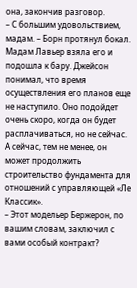она, закончив разговор.
– С большим удовольствием, мадам. – Борн протянул бокал. Мадам Лавьер взяла его и подошла к бару. Джейсон понимал, что время осуществления его планов еще не наступило. Оно подойдет очень скоро, когда он будет расплачиваться, но не сейчас. А сейчас, тем не менее, он может продолжить строительство фундамента для отношений с управляющей «Ле Классик».
– Этот модельер Бержерон, по вашим словам, заключил с вами особый контракт?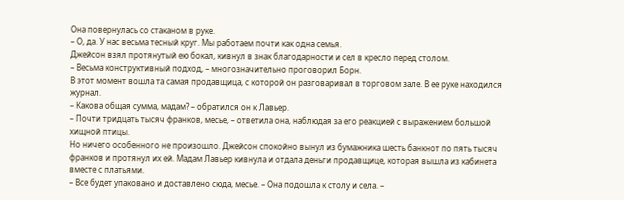Она повернулась со стаканом в руке.
– О, да. У нас весьма тесный круг. Мы работаем почти как одна семья.
Джейсон взял протянутый ею бокал, кивнул в знак благодарности и сел в кресло перед столом.
– Весьма конструктивный подход, – многозначительно проговорил Борн.
В этот момент вошла та самая продавщица, с которой он разговаривал в торговом зале. В ее руке находился журнал.
– Какова общая сумма, мадам? – обратился он к Лавьер.
– Почти тридцать тысяч франков, месье, – ответила она, наблюдая за его реакцией с выражением большой хищной птицы.
Но ничего особенного не произошло. Джейсон спокойно вынул из бумажника шесть банкнот по пять тысяч франков и протянул их ей. Мадам Лавьер кивнула и отдала деньги продавщице, которая вышла из кабинета вместе с платьями.
– Все будет упаковано и доставлено сюда, месье. – Она подошла к столу и села. –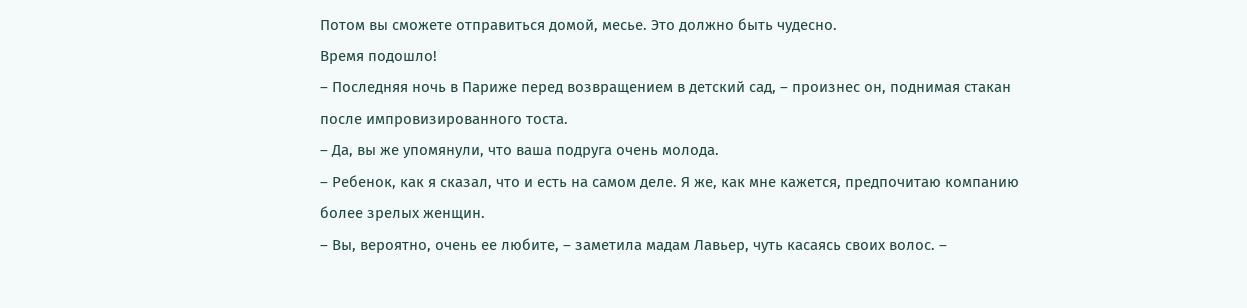Потом вы сможете отправиться домой, месье. Это должно быть чудесно.
Время подошло!
– Последняя ночь в Париже перед возвращением в детский сад, – произнес он, поднимая стакан после импровизированного тоста.
– Да, вы же упомянули, что ваша подруга очень молода.
– Ребенок, как я сказал, что и есть на самом деле. Я же, как мне кажется, предпочитаю компанию более зрелых женщин.
– Вы, вероятно, очень ее любите, – заметила мадам Лавьер, чуть касаясь своих волос. –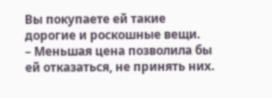Вы покупаете ей такие дорогие и роскошные вещи.
– Меньшая цена позволила бы ей отказаться, не принять них.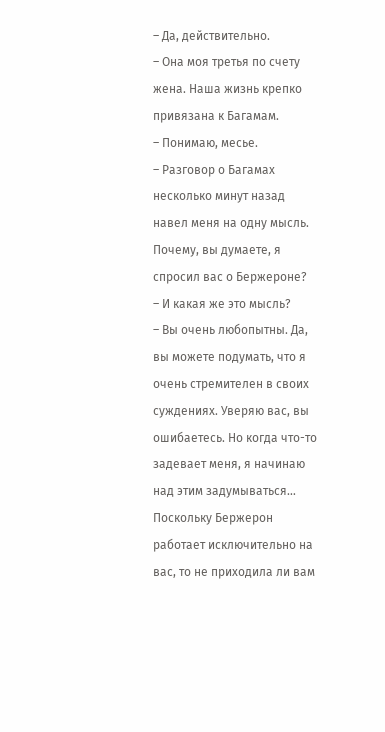– Да, действительно.
– Она моя третья по счету жена. Наша жизнь крепко привязана к Багамам.
– Понимаю, месье.
– Разговор о Багамах несколько минут назад навел меня на одну мысль. Почему, вы думаете, я спросил вас о Бержероне?
– И какая же это мысль?
– Вы очень любопытны. Да, вы можете подумать, что я очень стремителен в своих суждениях. Уверяю вас, вы ошибаетесь. Но когда что-то задевает меня, я начинаю над этим задумываться… Поскольку Бержерон работает исключительно на вас, то не приходила ли вам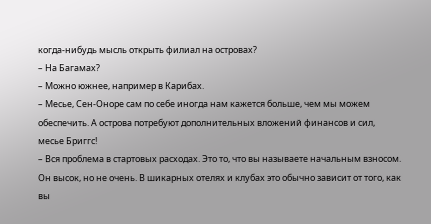когда-нибудь мысль открыть филиал на островах?
– На Багамах?
– Можно южнее, например в Карибах.
– Месье, Сен-Оноре сам по себе иногда нам кажется больше, чем мы можем обеспечить. А острова потребуют дополнительных вложений финансов и сил, месье Бриггс!
– Вся проблема в стартовых расходах. Это то, что вы называете начальным взносом. Он высок, но не очень. В шикарных отелях и клубах это обычно зависит от того, как вы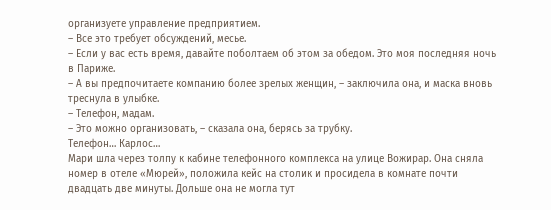организуете управление предприятием.
– Все это требует обсуждений, месье.
– Если у вас есть время, давайте поболтаем об этом за обедом. Это моя последняя ночь в Париже.
– А вы предпочитаете компанию более зрелых женщин, – заключила она, и маска вновь треснула в улыбке.
– Телефон, мадам.
– Это можно организовать, – сказала она, берясь за трубку.
Телефон… Карлос…
Мари шла через толпу к кабине телефонного комплекса на улице Вожирар. Она сняла номер в отеле «Мюрей», положила кейс на столик и просидела в комнате почти двадцать две минуты. Дольше она не могла тут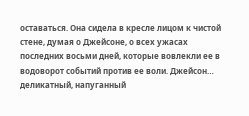оставаться. Она сидела в кресле лицом к чистой стене, думая о Джейсоне, о всех ужасах последних восьми дней, которые вовлекли ее в водоворот событий против ее воли. Джейсон… деликатный, напуганный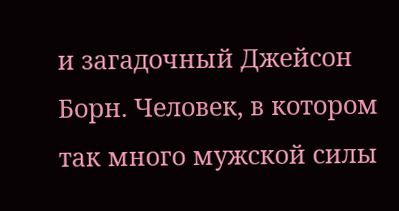и загадочный Джейсон Борн. Человек, в котором так много мужской силы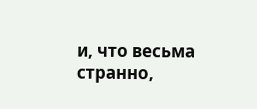и, что весьма странно,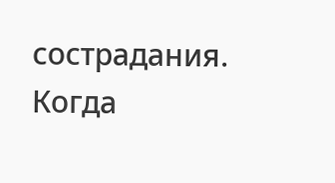сострадания. Когда